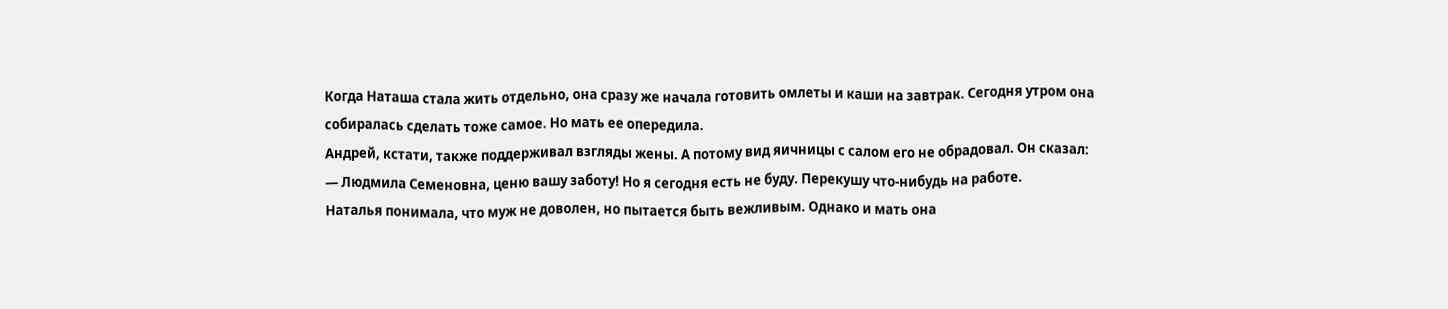Когда Наташа стала жить отдельно, она сразу же начала готовить омлеты и каши на завтрак. Сегодня утром она собиралась сделать тоже самое. Но мать ее опередила.
Андрей, кстати, также поддерживал взгляды жены. А потому вид яичницы с салом его не обрадовал. Он сказал:
— Людмила Семеновна, ценю вашу заботу! Но я сегодня есть не буду. Перекушу что-нибудь на работе.
Наталья понимала, что муж не доволен, но пытается быть вежливым. Однако и мать она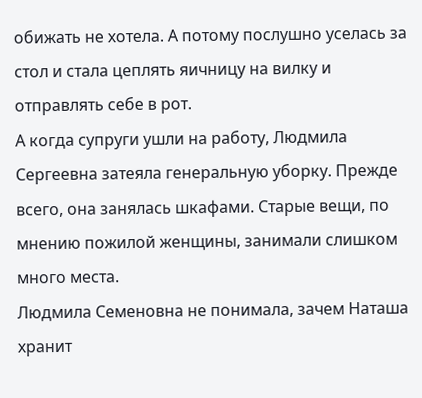обижать не хотела. А потому послушно уселась за стол и стала цеплять яичницу на вилку и отправлять себе в рот.
А когда супруги ушли на работу, Людмила Сергеевна затеяла генеральную уборку. Прежде всего, она занялась шкафами. Старые вещи, по мнению пожилой женщины, занимали слишком много места.
Людмила Семеновна не понимала, зачем Наташа хранит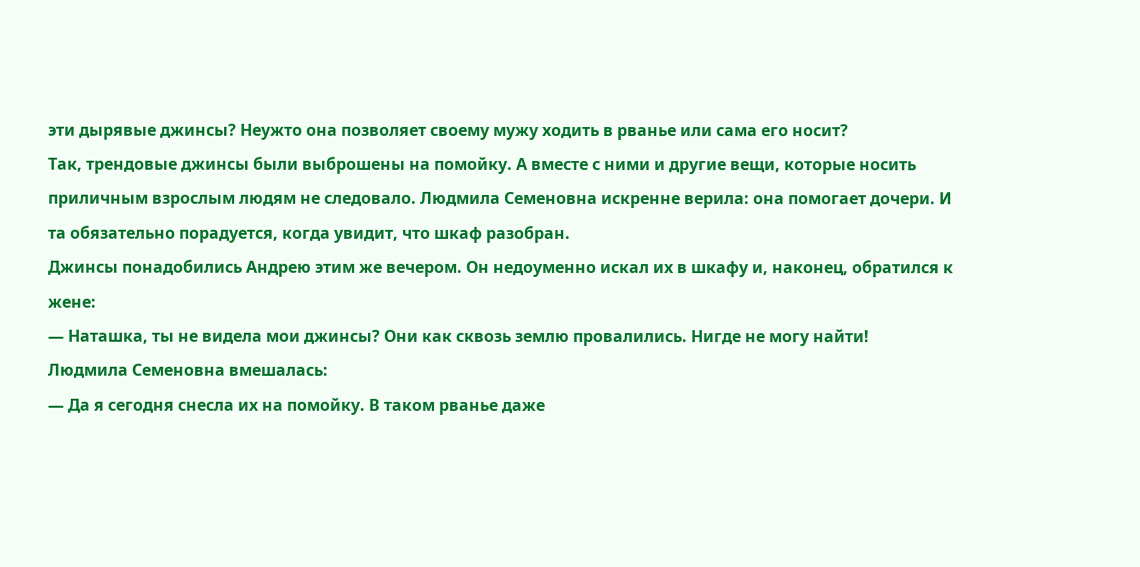эти дырявые джинсы? Неужто она позволяет своему мужу ходить в рванье или сама его носит?
Так, трендовые джинсы были выброшены на помойку. А вместе с ними и другие вещи, которые носить приличным взрослым людям не следовало. Людмила Семеновна искренне верила: она помогает дочери. И та обязательно порадуется, когда увидит, что шкаф разобран.
Джинсы понадобились Андрею этим же вечером. Он недоуменно искал их в шкафу и, наконец, обратился к жене:
— Наташка, ты не видела мои джинсы? Они как сквозь землю провалились. Нигде не могу найти!
Людмила Семеновна вмешалась:
— Да я сегодня снесла их на помойку. В таком рванье даже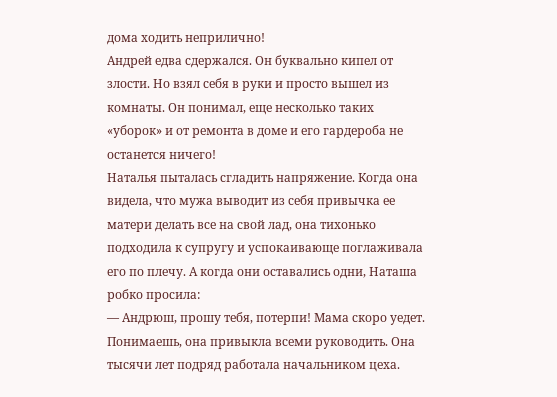дома ходить неприлично!
Андрей едва сдержался. Он буквально кипел от злости. Но взял себя в руки и просто вышел из комнаты. Он понимал, еще несколько таких «уборок» и от ремонта в доме и его гардероба не останется ничего!
Наталья пыталась сгладить напряжение. Когда она видела, что мужа выводит из себя привычка ее матери делать все на свой лад, она тихонько подходила к супругу и успокаивающе поглаживала его по плечу. А когда они оставались одни, Наташа робко просила:
— Андрюш, прошу тебя, потерпи! Мама скоро уедет. Понимаешь, она привыкла всеми руководить. Она тысячи лет подряд работала начальником цеха.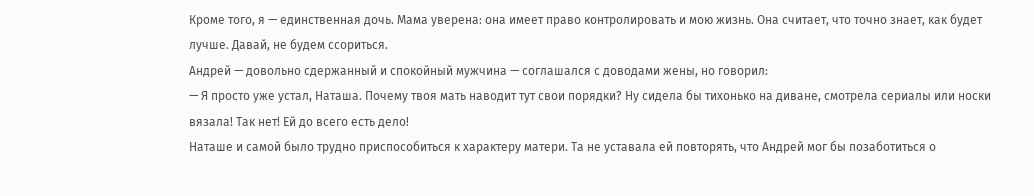Кроме того, я — единственная дочь. Мама уверена: она имеет право контролировать и мою жизнь. Она считает, что точно знает, как будет лучше. Давай, не будем ссориться.
Андрей — довольно сдержанный и спокойный мужчина — соглашался с доводами жены, но говорил:
— Я просто уже устал, Наташа. Почему твоя мать наводит тут свои порядки? Ну сидела бы тихонько на диване, смотрела сериалы или носки вязала! Так нет! Ей до всего есть дело!
Наташе и самой было трудно приспособиться к характеру матери. Та не уставала ей повторять, что Андрей мог бы позаботиться о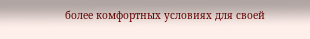более комфортных условиях для своей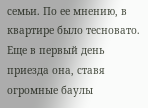семьи. По ее мнению, в квартире было тесновато.
Еще в первый день приезда она, ставя огромные баулы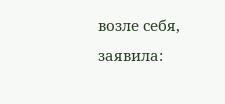возле себя, заявила: